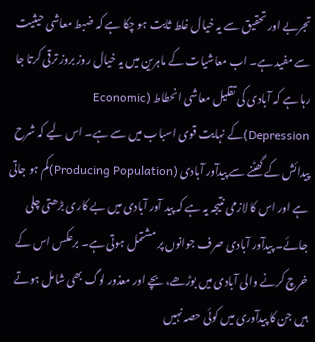تجربے اور تحقیق سے یہ خیال غلط ثابت ہو چکا ہے کہ ضبط معاشی حیثیت سے مفید ہے۔ اب معاشیات کے ماہرین میں یہ خیال روز بروز ترقی کرتا جا رہا ہے کہ آبادی کی تقلیل معاشی انحطاط (Economic Depression)کے نہایت قوی اسباب میں سے ہے۔ اس لیے کہ شرح پیدائش کے گھٹنے سے پیدآور آبادی (Producing Population)کم ہو جاتی ہے اور اس کا لازمی نتیجہ یہ ہے کہ پید آور آبادی میں بے کاری بڑھتی چلی جائے۔ پیدآور آبادی صرف جوانوں پر مشتمل ہوتی ہے۔ برعکس اس کے خرچ کرنے والی آبادی میں بوڑھے، بچے اور معذور لوگ بھی شامل ہوتے ہیں جن کا پیدآوری میں کوئی حصہ نہیں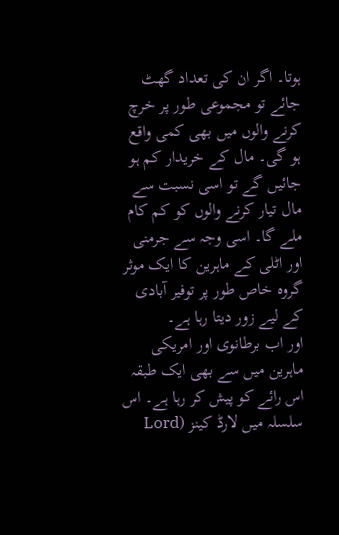ہوتا۔ اگر ان کی تعداد گھٹ جائے تو مجموعی طور پر خرچ کرنے والوں میں بھی کمی واقع ہو گی۔ مال کے خریدار کم ہو جائیں گے تو اسی نسبت سے مال تیار کرنے والوں کو کم کام ملے گا۔ اسی وجہ سے جرمنی اور اٹلی کے ماہرین کا ایک موثر گروہ خاص طور پر توفیر آبادی کے لیے زور دیتا رہا ہے۔
اور اب برطانوی اور امریکی ماہرین میں سے بھی ایک طبقہ اس رائے کو پیش کر رہا ہے۔ اس سلسلہ میں لارڈ کینز (Lord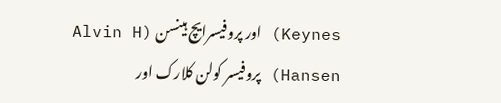Keynes) اور پروفیسرایچ ہینسن (Alvin H Hansen) پروفیسر کولن کلارک اور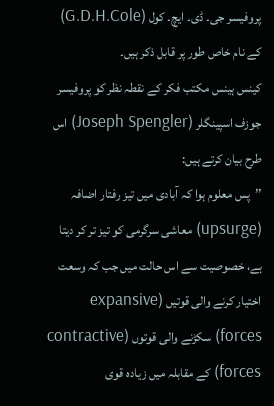پروفیسر جی۔ ڈی۔ ایچ۔ کول (G.D.H.Cole) کے نام خاص طور پر قابل ذکر ہیں۔
کینس ہینس مکتب فکر کے نقطہ نظر کو پروفیسر جوزف اسپینگلر (Joseph Spengler) اس طرح بیان کرتے ہیں:
’’پس معلوم ہوا کہ آبادی میں تیز رفتار اضافہ (upsurge) معاشی سرگرمی کو تیز تر کر دیتا ہے، خصوصیت سے اس حالت میں جب کہ وسعت اختیار کرنے والی قوتیں (expansive forces) سکڑنے والی قوتوں (contractive forces) کے مقابلہ میں زیادہ قوی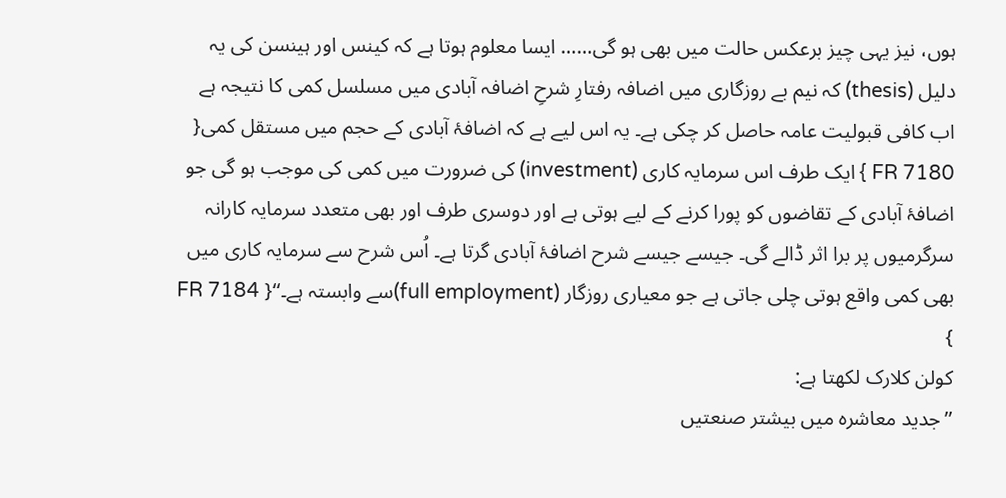ہوں، نیز یہی چیز برعکس حالت میں بھی ہو گی…… ایسا معلوم ہوتا ہے کہ کینس اور ہینسن کی یہ دلیل (thesis) کہ نیم بے روزگاری میں اضافہ رفتارِ شرحِ اضافہ آبادی میں مسلسل کمی کا نتیجہ ہے اب کافی قبولیت عامہ حاصل کر چکی ہے۔ یہ اس لیے ہے کہ اضافۂ آبادی کے حجم میں مستقل کمی{ FR 7180 } ایک طرف اس سرمایہ کاری (investment) کی ضرورت میں کمی کی موجب ہو گی جو اضافۂ آبادی کے تقاضوں کو پورا کرنے کے لیے ہوتی ہے اور دوسری طرف اور بھی متعدد سرمایہ کارانہ سرگرمیوں پر برا اثر ڈالے گی۔ جیسے جیسے شرح اضافۂ آبادی گرتا ہے۔ اُس شرح سے سرمایہ کاری میں بھی کمی واقع ہوتی چلی جاتی ہے جو معیاری روزگار (full employment)سے وابستہ ہے۔‘‘{ FR 7184 }
کولن کلارک لکھتا ہے:
’’جدید معاشرہ میں بیشتر صنعتیں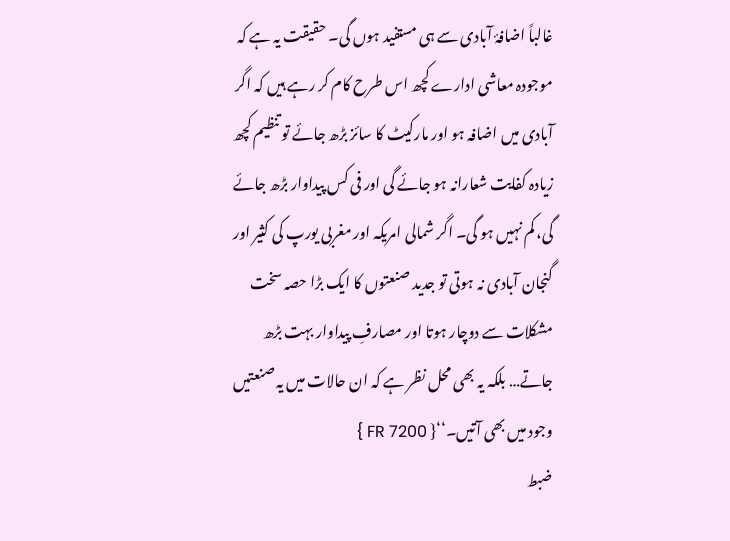غالباً اضافۂ آبادی سے ہی مستفید ہوں گی۔ حقیقت یہ ہے کہ موجودہ معاشی ادارے کچھ اس طرح کام کر رہے ہیں کہ اگر آبادی میں اضافہ ہو اور مارکیٹ کا سائز بڑھ جائے تو تنظیم کچھ زیادہ کفایت شعارانہ ہو جائے گی اور فی کس پیداوار بڑھ جائے گی، کم نہیں ہو گی۔ اگر شمالی امریکہ اور مغربی یورپ کی کثیر اور گنجان آبادی نہ ہوتی تو جدید صنعتوں کا ایک بڑا حصہ سخت مشکلات سے دوچار ہوتا اور مصارفِ پیداوار بہت بڑھ جاتے… بلکہ یہ بھی محل نظر ہے کہ ان حالات میں یہ صنعتیں وجود میں بھی آتیں۔‘‘{ FR 7200 }
ضبط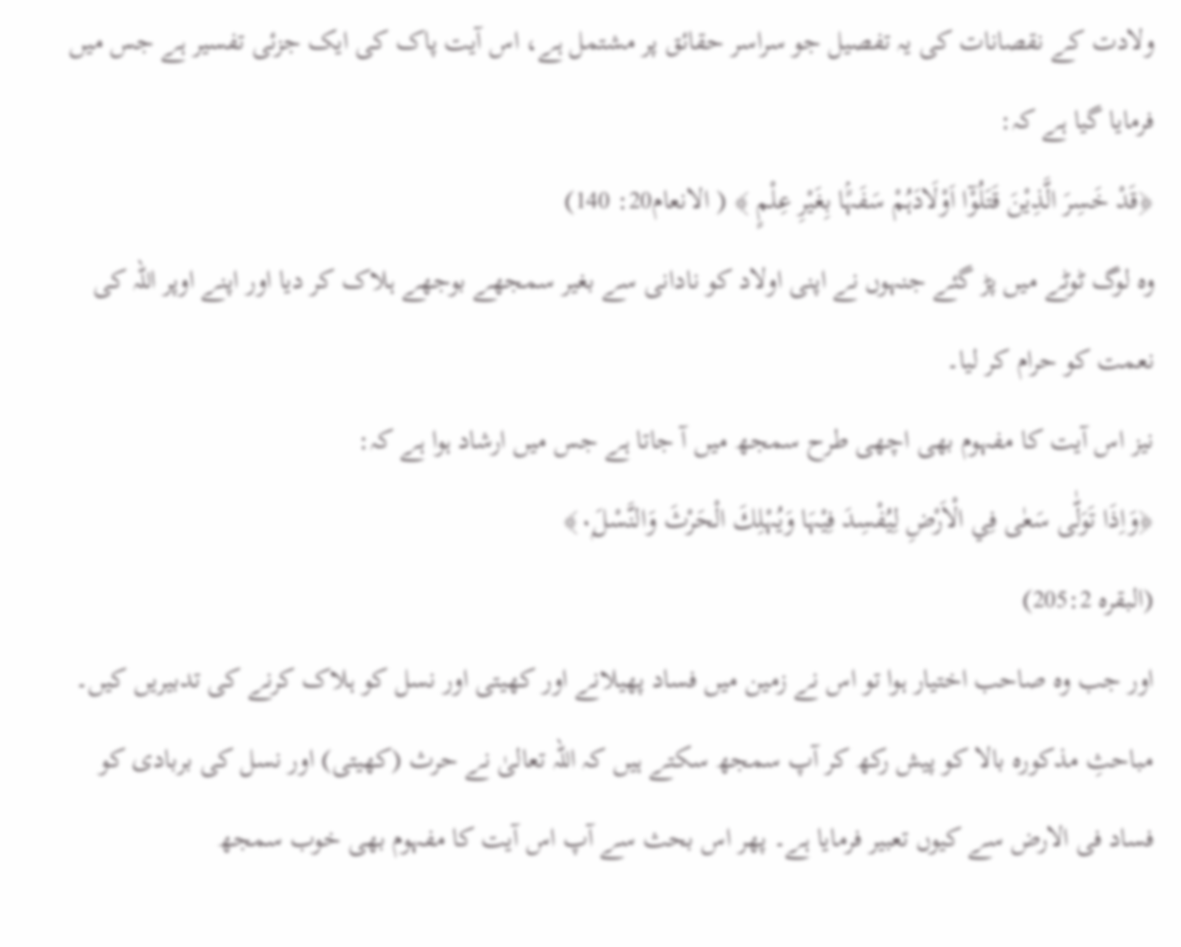ولادت کے نقصانات کی یہ تفصیل جو سراسر حقائق پر مشتمل ہے، اس آیت پاک کی ایک جزئی تفسیر ہے جس میں فرمایا گیا ہے کہ:
﴿قَدْ خَسِرَ الَّذِيْنَ قَتَلُوْٓا اَوْلَادَہُمْ سَفَہًۢا بِغَيْرِ عِلْمٍ ﴾ ( الانعام20: 140)
وہ لوگ ٹوٹے میں پڑ گئے جنہوں نے اپنی اولاد کو نادانی سے بغیر سمجھے بوجھے ہلاک کر دیا اور اپنے اوپر اللہ کی نعمت کو حرام کر لیا۔
نیز اس آیت کا مفہوم بھی اچھی طرح سمجھ میں آ جاتا ہے جس میں ارشاد ہوا ہے کہ:
﴿وَاِذَا تَوَلّٰى سَعٰى فِي الْاَرْضِ لِيُفْسِدَ فِيْہَا وَيُہْلِكَ الْحَرْثَ وَالنَّسْلَ۰ۭ﴾
(البقرہ 205:2)
اور جب وہ صاحب اختیار ہوا تو اس نے زمین میں فساد پھیلانے اور کھیتی اور نسل کو ہلاک کرنے کی تدبیریں کیں۔
مباحثِ مذکورہ بالا کو پیش رکھ کر آپ سمجھ سکتے ہیں کہ اللہ تعالیٰ نے حرث (کھیتی) اور نسل کی بربادی کو فساد فی الارض سے کیوں تعبیر فرمایا ہے۔ پھر اس بحث سے آپ اس آیت کا مفہوم بھی خوب سمجھ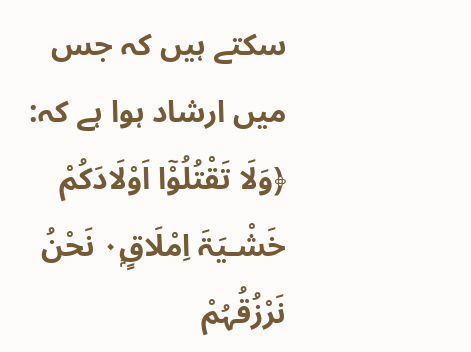سکتے ہیں کہ جس میں ارشاد ہوا ہے کہ:
﴿وَلَا تَقْتُلُوْٓا اَوْلَادَكُمْ خَشْـيَۃَ اِمْلَاقٍ۰ۭ نَحْنُ نَرْزُقُہُمْ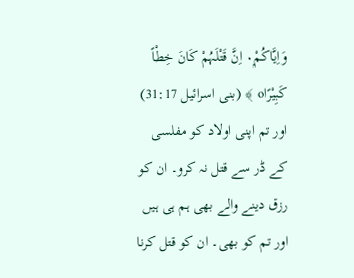وَاِيَّاكُمْ۰ۭ اِنَّ قَتْلَہُمْ كَانَ خِطْاً كَبِيْرًاo ﴾ (بنی اسرائیل 31:17)
اور تم اپنی اولاد کو مفلسی کے ڈر سے قتل نہ کرو۔ ان کو رزق دینے والے بھی ہم ہی ہیں اور تم کو بھی۔ ان کو قتل کرنا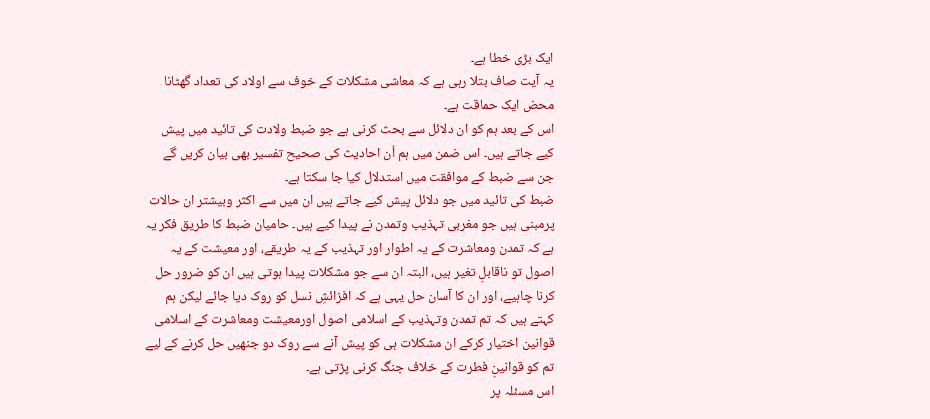ایک بڑی خطا ہے۔
یہ آیت صاف بتلا رہی ہے کہ معاشی مشکلات کے خوف سے اولاد کی تعداد گھٹانا محض ایک حماقت ہے۔
اس کے بعد ہم کو ان دلائل سے بحث کرنی ہے جو ضبط ولادت کی تائید میں پیش کیے جاتے ہیں۔ اس ضمن میں ہم اُن احادیث کی صحیح تفسیر بھی بیان کریں گے جن سے ضبط کے موافقت میں استدلال کیا جا سکتا ہے۔
ضبط کی تائید میں جو دلائل پیش کیے جاتے ہیں ان میں سے اکثر وبیشتر ان حالات پرمبنی ہیں جو مغربی تہذیب وتمدن نے پیدا کیے ہیں۔ حامیان ضبط کا طریق فکر یہ ہے کہ تمدن ومعاشرت کے یہ اطوار اور تہذیب کے یہ طریقے، اور معیشت کے یہ اصول تو ناقابلِ تغیر ہیں، البتہ ان سے جو مشکلات پیدا ہوتی ہیں ان کو ضرور حل کرنا چاہیے، اور ان کا آسان حل یہی ہے کہ افزائشِ نسل کو روک دیا جائے لیکن ہم کہتے ہیں کہ تم تمدن وتہذیب کے اسلامی اصول اورمعیشت ومعاشرت کے اسلامی قوانین اختیار کرکے ان مشکلات ہی کو پیش آنے سے روک دو جنھیں حل کرنے کے لیے تم کو قوانینِ فطرت کے خلاف جنگ کرنی پڑتی ہے۔
اس مسئلہ پر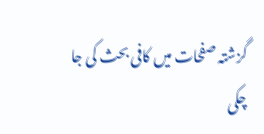گزشتہ صفحات میں کافی بحث کی جا چکی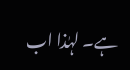ہے۔ لہٰذا اب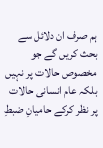ہم صرف ان دلائل سے بحث کریں گے جو مخصوص حالات پر نہیں بلکہ عام انسانی حالات پر نظر کرکے حامیانِ ضبطِ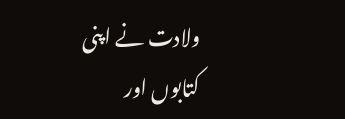ولادت نے اپنی کتابوں اور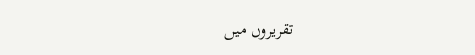تقریروں میں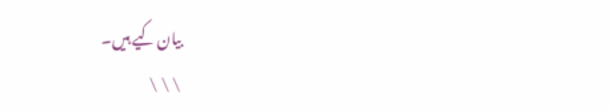بیان کیے ہیں۔
\ \ \